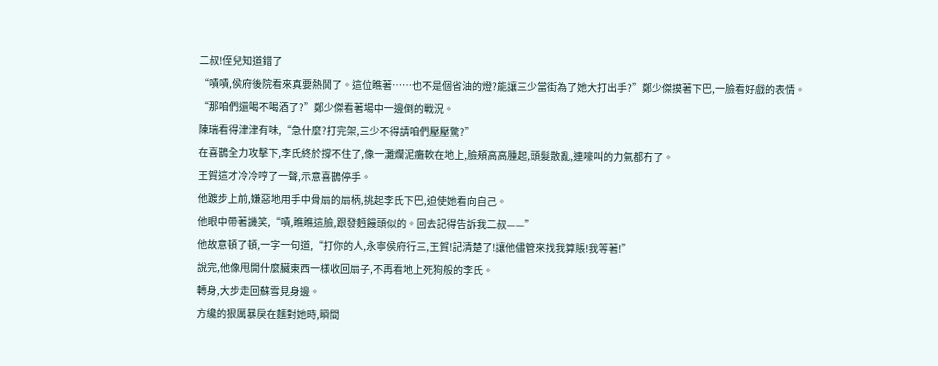二叔!侄兒知道錯了
“嘖嘖,侯府後院看來真要熱鬨了。這位瞧著……也不是個省油的燈?能讓三少當街為了她大打出手?”鄭少傑摸著下巴,一臉看好戲的表情。
“那咱們還喝不喝酒了?”鄭少傑看著場中一邊倒的戰況。
陳瑞看得津津有味,“急什麼?打完架,三少不得請咱們壓壓驚?”
在喜鵲全力攻擊下,李氏終於撐不住了,像一灘爛泥癱軟在地上,臉頰高高腫起,頭髮散亂,連嚎叫的力氣都冇了。
王賀這才冷冷哼了一聲,示意喜鵲停手。
他踱步上前,嫌惡地用手中骨扇的扇柄,挑起李氏下巴,迫使她看向自己。
他眼中帶著譏笑,“嘖,瞧瞧這臉,跟發麪饅頭似的。回去記得告訴我二叔——”
他故意頓了頓,一字一句道,“打你的人,永寧侯府行三,王賀!記清楚了!讓他儘管來找我算賬!我等著!”
說完,他像甩開什麼臟東西一樣收回扇子,不再看地上死狗般的李氏。
轉身,大步走回蘇雪見身邊。
方纔的狠厲暴戾在麵對她時,瞬間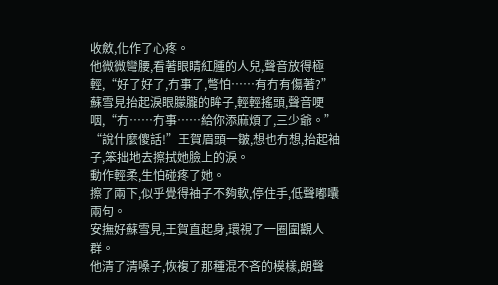收斂,化作了心疼。
他微微彎腰,看著眼睛紅腫的人兒,聲音放得極輕,“好了好了,冇事了,彆怕……有冇有傷著?”
蘇雪見抬起淚眼朦朧的眸子,輕輕搖頭,聲音哽咽,“冇……冇事……給你添麻煩了,三少爺。”
“說什麼傻話!”王賀眉頭一皺,想也冇想,抬起袖子,笨拙地去擦拭她臉上的淚。
動作輕柔,生怕碰疼了她。
擦了兩下,似乎覺得袖子不夠軟,停住手,低聲嘟囔兩句。
安撫好蘇雪見,王賀直起身,環視了一圈圍觀人群。
他清了清嗓子,恢複了那種混不吝的模樣,朗聲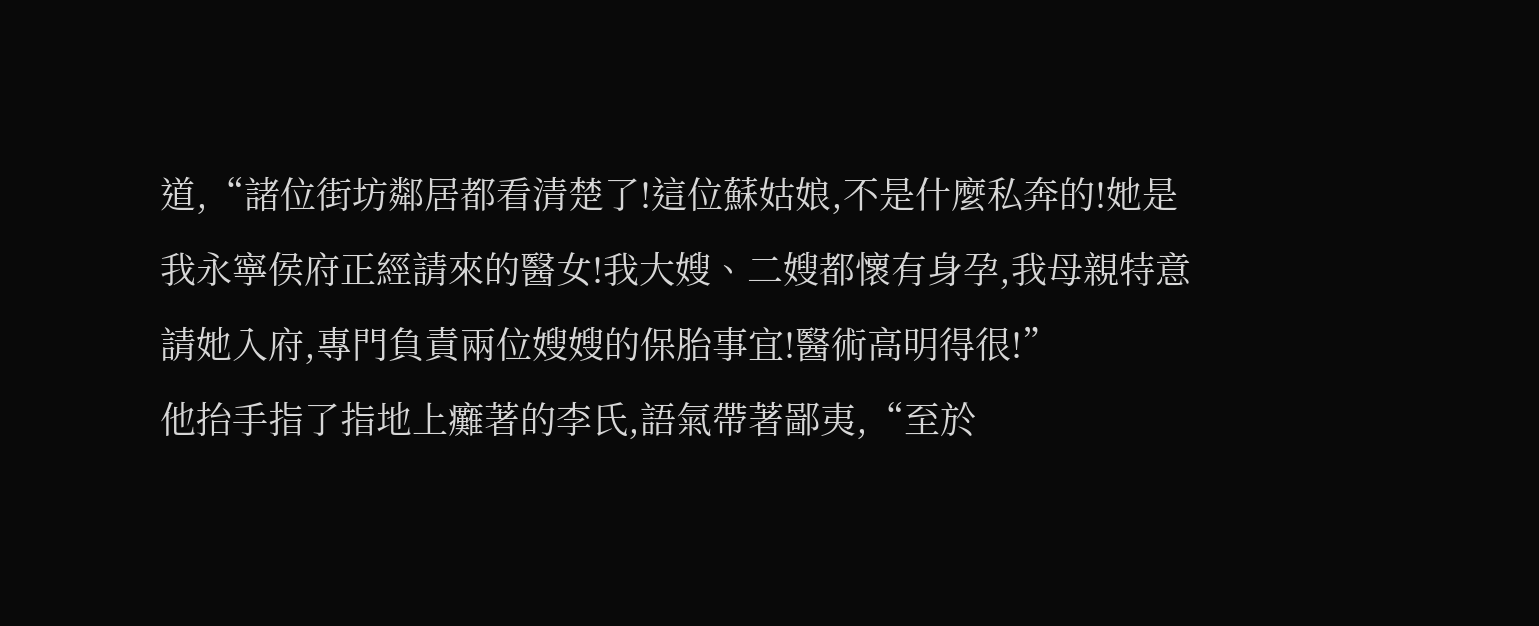道,“諸位街坊鄰居都看清楚了!這位蘇姑娘,不是什麼私奔的!她是我永寧侯府正經請來的醫女!我大嫂、二嫂都懷有身孕,我母親特意請她入府,專門負責兩位嫂嫂的保胎事宜!醫術高明得很!”
他抬手指了指地上癱著的李氏,語氣帶著鄙夷,“至於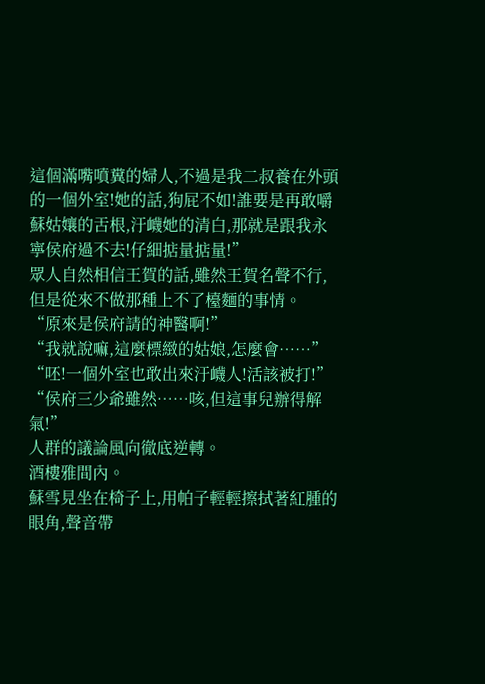這個滿嘴噴糞的婦人,不過是我二叔養在外頭的一個外室!她的話,狗屁不如!誰要是再敢嚼蘇姑孃的舌根,汙衊她的清白,那就是跟我永寧侯府過不去!仔細掂量掂量!”
眾人自然相信王賀的話,雖然王賀名聲不行,但是從來不做那種上不了檯麵的事情。
“原來是侯府請的神醫啊!”
“我就說嘛,這麼標緻的姑娘,怎麼會……”
“呸!一個外室也敢出來汙衊人!活該被打!”
“侯府三少爺雖然……咳,但這事兒辦得解氣!”
人群的議論風向徹底逆轉。
酒樓雅間內。
蘇雪見坐在椅子上,用帕子輕輕擦拭著紅腫的眼角,聲音帶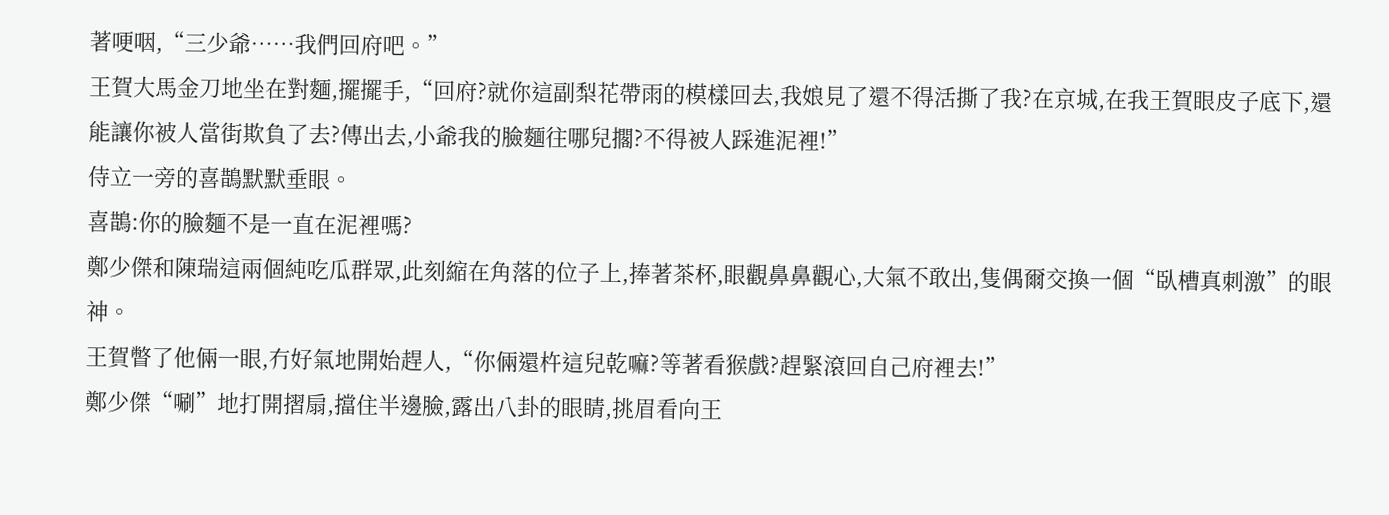著哽咽,“三少爺……我們回府吧。”
王賀大馬金刀地坐在對麵,擺擺手,“回府?就你這副梨花帶雨的模樣回去,我娘見了還不得活撕了我?在京城,在我王賀眼皮子底下,還能讓你被人當街欺負了去?傳出去,小爺我的臉麵往哪兒擱?不得被人踩進泥裡!”
侍立一旁的喜鵲默默垂眼。
喜鵲:你的臉麵不是一直在泥裡嗎?
鄭少傑和陳瑞這兩個純吃瓜群眾,此刻縮在角落的位子上,捧著茶杯,眼觀鼻鼻觀心,大氣不敢出,隻偶爾交換一個“臥槽真刺激”的眼神。
王賀瞥了他倆一眼,冇好氣地開始趕人,“你倆還杵這兒乾嘛?等著看猴戲?趕緊滾回自己府裡去!”
鄭少傑“唰”地打開摺扇,擋住半邊臉,露出八卦的眼睛,挑眉看向王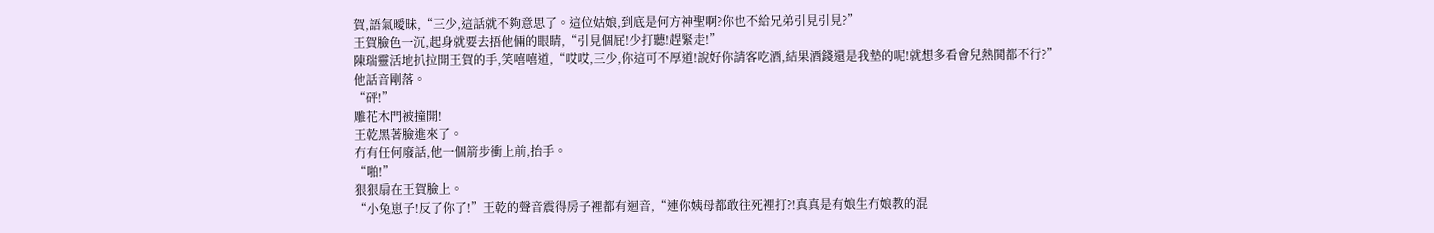賀,語氣曖昧,“三少,這話就不夠意思了。這位姑娘,到底是何方神聖啊?你也不給兄弟引見引見?”
王賀臉色一沉,起身就要去捂他倆的眼睛,“引見個屁!少打聽!趕緊走!”
陳瑞靈活地扒拉開王賀的手,笑嘻嘻道,“哎哎,三少,你這可不厚道!說好你請客吃酒,結果酒錢還是我墊的呢!就想多看會兒熱鬨都不行?”
他話音剛落。
“砰!”
雕花木門被撞開!
王乾黑著臉進來了。
冇有任何廢話,他一個箭步衝上前,抬手。
“啪!”
狠狠扇在王賀臉上。
“小兔崽子!反了你了!”王乾的聲音震得房子裡都有迴音,“連你姨母都敢往死裡打?!真真是有娘生冇娘教的混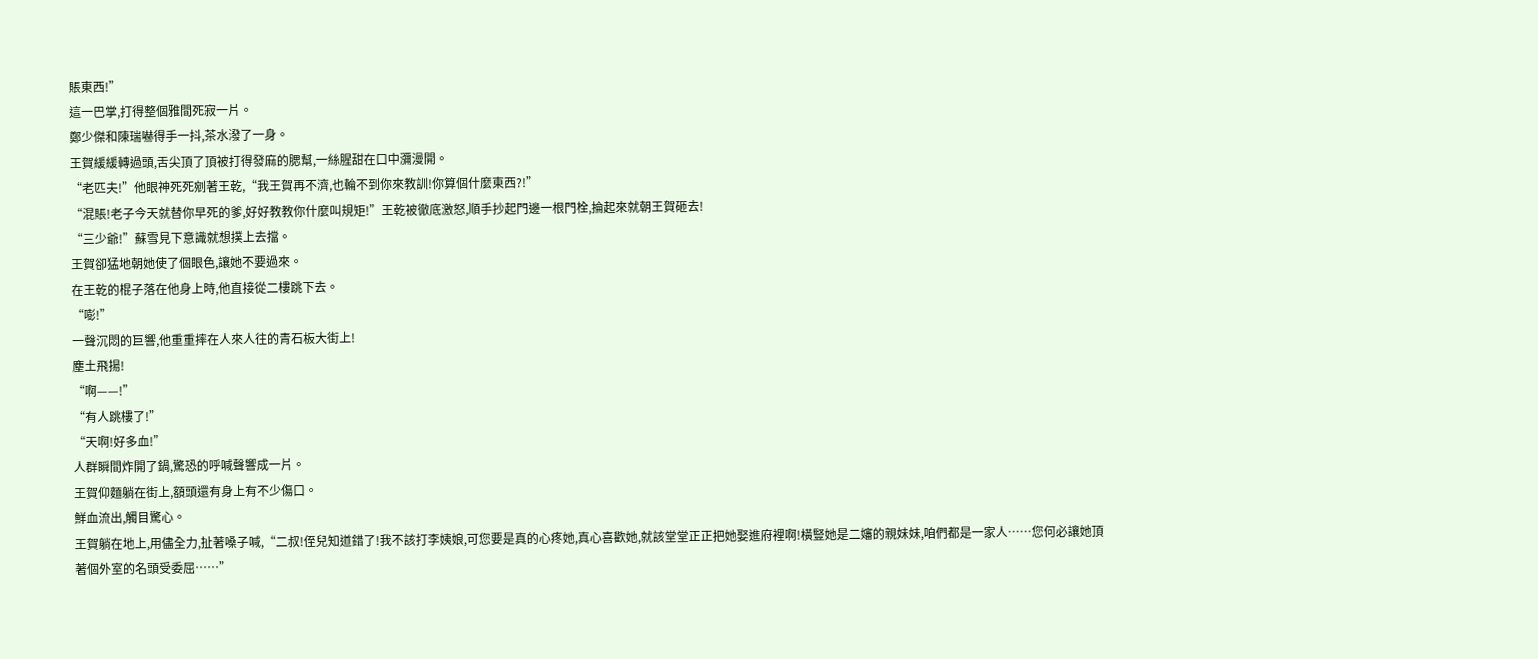賬東西!”
這一巴掌,打得整個雅間死寂一片。
鄭少傑和陳瑞嚇得手一抖,茶水潑了一身。
王賀緩緩轉過頭,舌尖頂了頂被打得發麻的腮幫,一絲腥甜在口中瀰漫開。
“老匹夫!”他眼神死死剜著王乾,“我王賀再不濟,也輪不到你來教訓!你算個什麼東西?!”
“混賬!老子今天就替你早死的爹,好好教教你什麼叫規矩!”王乾被徹底激怒,順手抄起門邊一根門栓,掄起來就朝王賀砸去!
“三少爺!”蘇雪見下意識就想撲上去擋。
王賀卻猛地朝她使了個眼色,讓她不要過來。
在王乾的棍子落在他身上時,他直接從二樓跳下去。
“嘭!”
一聲沉悶的巨響,他重重摔在人來人往的青石板大街上!
塵土飛揚!
“啊——!”
“有人跳樓了!”
“天啊!好多血!”
人群瞬間炸開了鍋,驚恐的呼喊聲響成一片。
王賀仰麵躺在街上,額頭還有身上有不少傷口。
鮮血流出,觸目驚心。
王賀躺在地上,用儘全力,扯著嗓子喊,“二叔!侄兒知道錯了!我不該打李姨娘,可您要是真的心疼她,真心喜歡她,就該堂堂正正把她娶進府裡啊!橫豎她是二嬸的親妹妹,咱們都是一家人……您何必讓她頂著個外室的名頭受委屈……”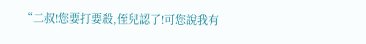“二叔!您要打要殺,侄兒認了!可您說我有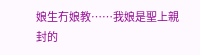娘生冇娘教……我娘是聖上親封的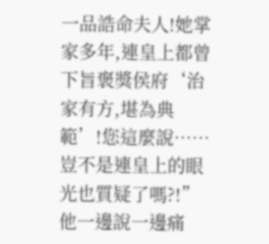一品誥命夫人!她掌家多年,連皇上都曾下旨褒獎侯府‘治家有方,堪為典範’!您這麼說……豈不是連皇上的眼光也質疑了嗎?!”
他一邊說一邊痛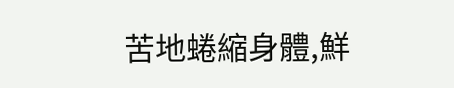苦地蜷縮身體,鮮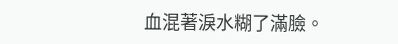血混著淚水糊了滿臉。